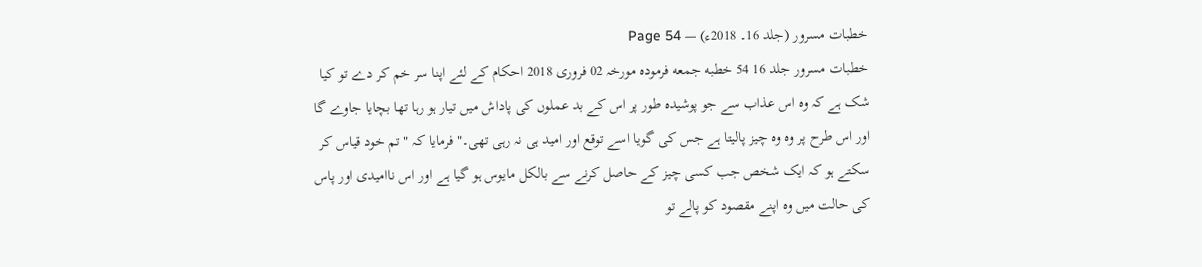خطبات مسرور (جلد 16۔ 2018ء) — Page 54
خطبات مسرور جلد 16 54 خطبه جمعه فرمودہ مورخہ 02 فروری 2018 احکام کے لئے اپنا سر خم کر دے تو کیا شک ہے کہ وہ اس عذاب سے جو پوشیدہ طور پر اس کے بد عملوں کی پاداش میں تیار ہو رہا تھا بچایا جاوے گا اور اس طرح پر وہ وہ چیز پالیتا ہے جس کی گویا اسے توقع اور امید ہی نہ رہی تھی۔" فرمایا کہ " تم خود قیاس کر سکتے ہو کہ ایک شخص جب کسی چیز کے حاصل کرنے سے بالکل مایوس ہو گیا ہے اور اس ناامیدی اور پاس کی حالت میں وہ اپنے مقصود کو پالے تو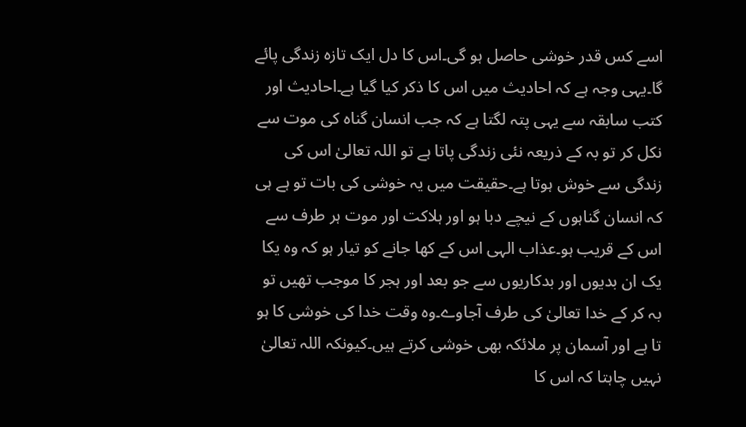اسے کس قدر خوشی حاصل ہو گی۔اس کا دل ایک تازہ زندگی پائے گا۔یہی وجہ ہے کہ احادیث میں اس کا ذکر کیا گیا ہے۔احادیث اور کتب سابقہ سے یہی پتہ لگتا ہے کہ جب انسان گناہ کی موت سے نکل کر تو بہ کے ذریعہ نئی زندگی پاتا ہے تو اللہ تعالیٰ اس کی زندگی سے خوش ہوتا ہے۔حقیقت میں یہ خوشی کی بات تو ہے ہی کہ انسان گناہوں کے نیچے دبا ہو اور ہلاکت اور موت ہر طرف سے اس کے قریب ہو۔عذاب الہی اس کے کھا جانے کو تیار ہو کہ وہ یکا یک ان بدیوں اور بدکاریوں سے جو بعد اور ہجر کا موجب تھیں تو بہ کر کے خدا تعالیٰ کی طرف آجاوے۔وہ وقت خدا کی خوشی کا ہو تا ہے اور آسمان پر ملائکہ بھی خوشی کرتے ہیں۔کیونکہ اللہ تعالیٰ نہیں چاہتا کہ اس کا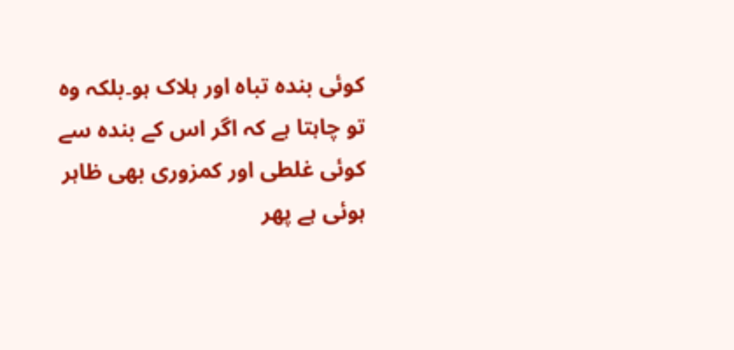کوئی بندہ تباہ اور ہلاک ہو۔بلکہ وہ تو چاہتا ہے کہ اگر اس کے بندہ سے کوئی غلطی اور کمزوری بھی ظاہر ہوئی ہے پھر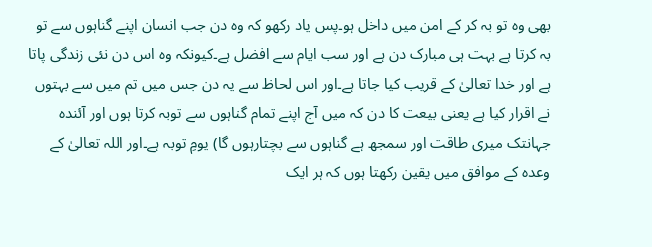بھی وہ تو بہ کر کے امن میں داخل ہو۔پس یاد رکھو کہ وہ دن جب انسان اپنے گناہوں سے تو بہ کرتا ہے بہت ہی مبارک دن ہے اور سب ایام سے افضل ہے۔کیونکہ وہ اس دن نئی زندگی پاتا ہے اور خدا تعالیٰ کے قریب کیا جاتا ہے۔اور اس لحاظ سے یہ دن جس میں تم میں سے بہتوں نے اقرار کیا ہے یعنی بیعت کا دن کہ میں آج اپنے تمام گناہوں سے توبہ کرتا ہوں اور آئندہ جہانتک میری طاقت اور سمجھ ہے گناہوں سے بچتارہوں گا) یومِ توبہ ہے۔اور اللہ تعالیٰ کے وعدہ کے موافق میں یقین رکھتا ہوں کہ ہر ایک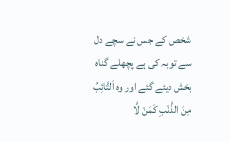شخص کے جس نے سچے دل سے توبہ کی ہے پچھلے گناہ بخش دیئے گئے اور وہ اَلتَّائِبُ مِنَ الذَّنْبِ كَمَنْ لَّا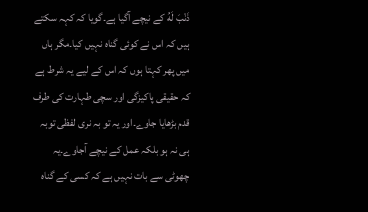ذَنْبَ لَهُ کے نیچے آگیا ہے۔گویا کہ کہہ سکتے ہیں کہ اس نے کوئی گناہ نہیں کیا۔مگر ہاں میں پھر کہتا ہوں کہ اس کے لیے یہ شرط ہے کہ حقیقی پاکیزگی اور سچی طہارت کی طرف قدم بڑھایا جاوے۔اور یہ تو بہ نری لفظی توبہ ہی نہ ہو بلکہ عمل کے نیچے آجاوے۔یہ چھوٹی سے بات نہیں ہے کہ کسی کے گناہ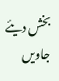بخش دیئے جاویں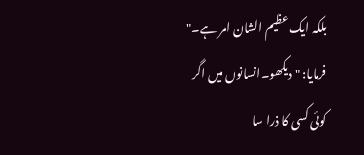بلکہ ایک عظیم الشان امر ہے۔" فرمایا: " دیکھو۔انسانوں میں اگر کوئی کسی کا ذرا سا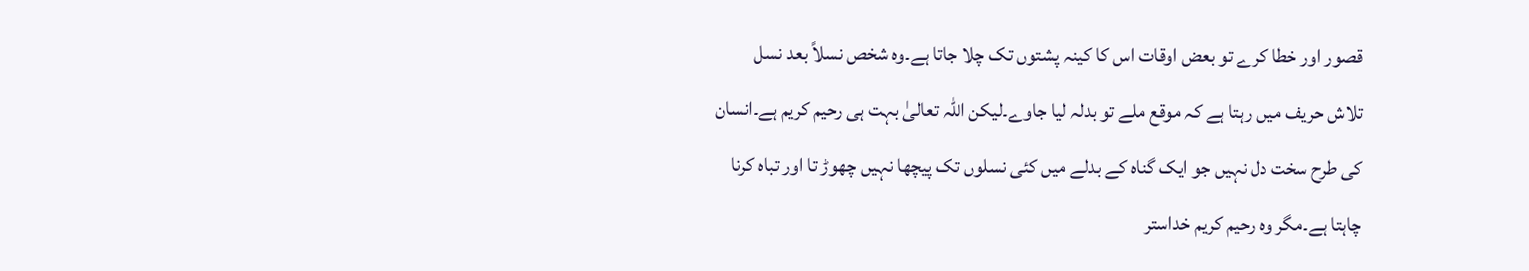قصور اور خطا کرے تو بعض اوقات اس کا کینہ پشتوں تک چلا جاتا ہے۔وہ شخص نسلاً بعد نسل تلاش حریف میں رہتا ہے کہ موقع ملے تو بدلہ لیا جاوے۔لیکن اللہ تعالیٰ بہت ہی رحیم کریم ہے۔انسان کی طرح سخت دل نہیں جو ایک گناہ کے بدلے میں کئی نسلوں تک پیچھا نہیں چھوڑ تا اور تباہ کرنا چاہتا ہے۔مگر وہ رحیم کریم خداستر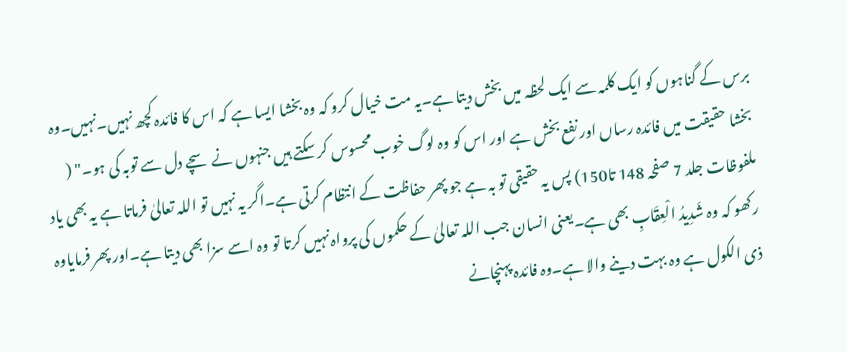برس کے گناہوں کو ایک کلمہ سے ایک لحظہ میں بخش دیتا ہے۔یہ مت خیال کرو کہ وہ بخشا ایسا ہے کہ اس کا فائدہ کچھ نہیں۔نہیں۔وہ بخشا حقیقت میں فائدہ رساں اور نفع بخش ہے اور اس کو وہ لوگ خوب محسوس کر سکتے ہیں جنہوں نے سچے دل سے توبہ کی ہو۔" ( ملفوظات جلد 7 صفحہ 148 تا150) پس یہ حقیقی تو بہ ہے جو پھر حفاظت کے انتظام کرتی ہے۔اگر یہ نہیں تو اللہ تعالیٰ فرماتا ہے یہ بھی یاد رکھو کہ وہ شَدِيدُ الْعِقَابِ بھی ہے۔یعنی انسان جب اللہ تعالیٰ کے حکموں کی پرواہ نہیں کرتا تو وہ اسے سزا بھی دیتا ہے۔اور پھر فرمایاوہ ذی الکول ہے وہ بہت دینے والا ہے۔وہ فائدہ پہنچانے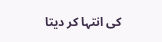کی انتہا کر دیتا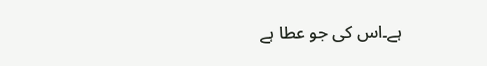ہے۔اس کی جو عطا ہے